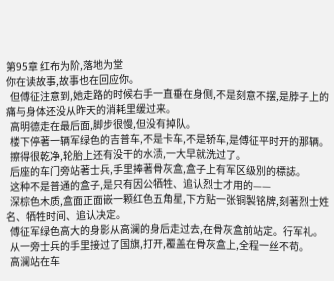第95章 红布为阶,落地为堂
你在读故事,故事也在回应你。
  但傅征注意到,她走路的时候右手一直垂在身侧,不是刻意不摆,是脖子上的痛与身体还没从昨天的消耗里缓过来。
  高明德走在最后面,脚步很慢,但没有掉队。
  楼下停著一辆军绿色的吉普车,不是卡车,不是轿车,是傅征平时开的那辆。
  擦得很乾净,轮胎上还有没干的水渍,一大早就洗过了。
  后座的车门旁站著士兵,手里捧著骨灰盒,盒子上有军区级別的標誌。
  这种不是普通的盒子,是只有因公牺牲、追认烈士才用的——
  深棕色木质,盒面正面嵌一颗红色五角星,下方贴一张铜製铭牌,刻著烈士姓名、牺牲时间、追认决定。
  傅征军绿色高大的身影从高澜的身后走过去,在骨灰盒前站定。行军礼。
  从一旁士兵的手里接过了国旗,打开,覆盖在骨灰盒上,全程一丝不苟。
  高澜站在车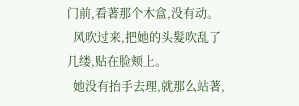门前,看著那个木盒,没有动。
  风吹过来,把她的头髮吹乱了几缕,贴在脸颊上。
  她没有抬手去理,就那么站著,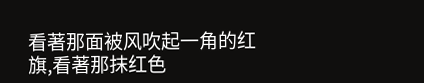看著那面被风吹起一角的红旗,看著那抹红色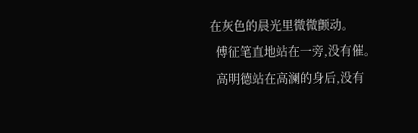在灰色的晨光里微微颤动。
  傅征笔直地站在一旁,没有催。
  高明德站在高澜的身后,没有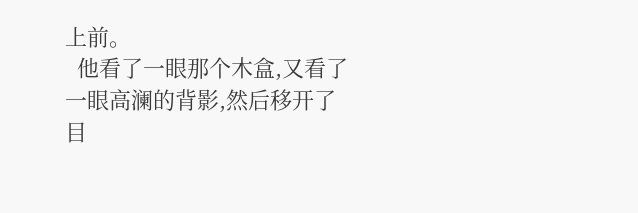上前。
  他看了一眼那个木盒,又看了一眼高澜的背影,然后移开了目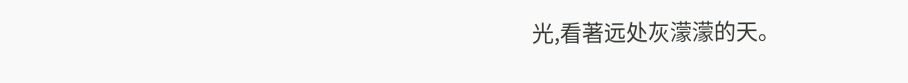光,看著远处灰濛濛的天。